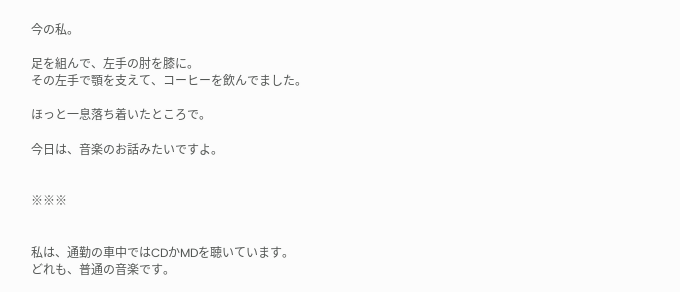今の私。

足を組んで、左手の肘を膝に。
その左手で顎を支えて、コーヒーを飲んでました。

ほっと一息落ち着いたところで。

今日は、音楽のお話みたいですよ。


※※※


私は、通勤の車中ではCDかMDを聴いています。
どれも、普通の音楽です。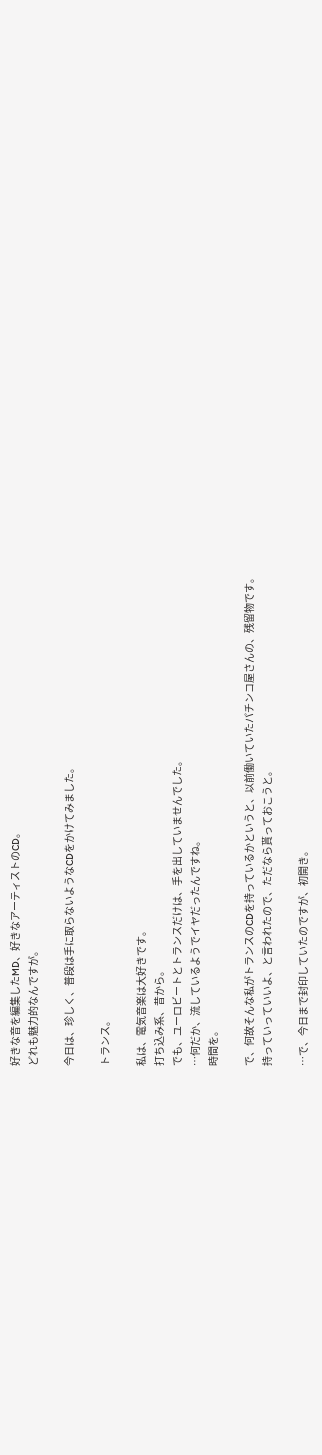好きな音を編集したMD、好きなアーティストのCD。
どれも魅力的なんですが。

今日は、珍しく、普段は手に取らないようなCDをかけてみました。

トランス。

私は、電気音楽は大好きです。
打ち込み系、昔から。
でも、ユーロビートとトランスだけは、手を出していませんでした。
…何だか、流しているようでイヤだったんですね。
時間を。

で、何故そんな私がトランスのCDを持っているかというと、以前働いていたパチンコ屋さんの、残留物です。
持っていっていいよ、と言われたので、ただなら貰っておこうと。

…で、今日まで封印していたのですが、初開き。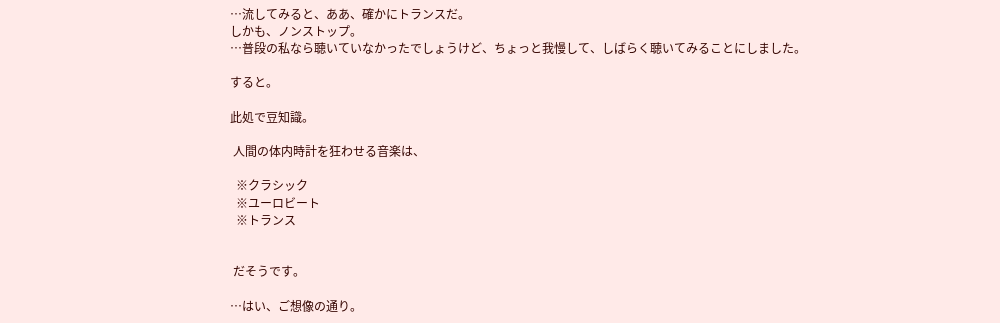…流してみると、ああ、確かにトランスだ。
しかも、ノンストップ。
…普段の私なら聴いていなかったでしょうけど、ちょっと我慢して、しばらく聴いてみることにしました。

すると。

此処で豆知識。

 人間の体内時計を狂わせる音楽は、

  ※クラシック
  ※ユーロビート
  ※トランス


 だそうです。

…はい、ご想像の通り。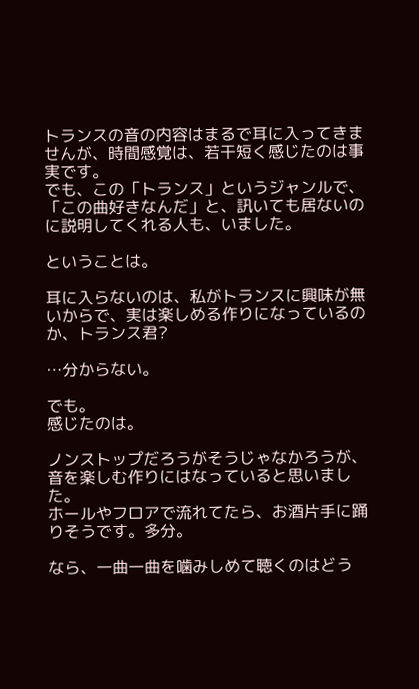トランスの音の内容はまるで耳に入ってきませんが、時間感覚は、若干短く感じたのは事実です。
でも、この「トランス」というジャンルで、「この曲好きなんだ」と、訊いても居ないのに説明してくれる人も、いました。

ということは。

耳に入らないのは、私がトランスに興味が無いからで、実は楽しめる作りになっているのか、トランス君?

…分からない。

でも。
感じたのは。

ノンストップだろうがそうじゃなかろうが、音を楽しむ作りにはなっていると思いました。
ホールやフロアで流れてたら、お酒片手に踊りそうです。多分。

なら、一曲一曲を噛みしめて聴くのはどう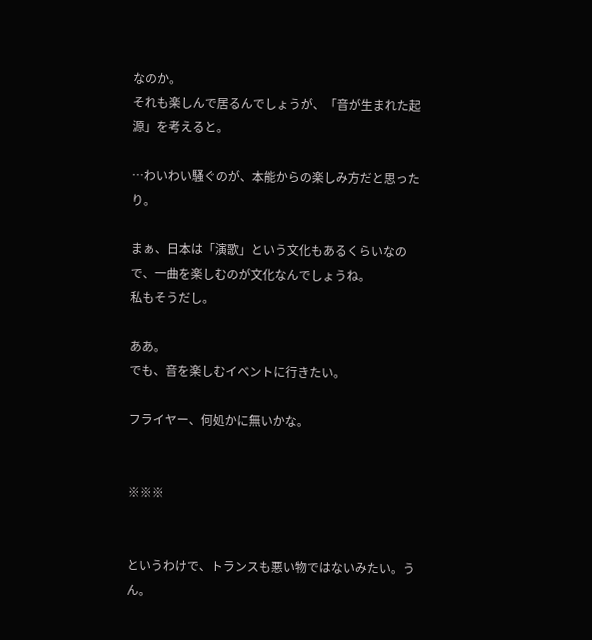なのか。
それも楽しんで居るんでしょうが、「音が生まれた起源」を考えると。

…わいわい騒ぐのが、本能からの楽しみ方だと思ったり。

まぁ、日本は「演歌」という文化もあるくらいなので、一曲を楽しむのが文化なんでしょうね。
私もそうだし。

ああ。
でも、音を楽しむイベントに行きたい。

フライヤー、何処かに無いかな。


※※※


というわけで、トランスも悪い物ではないみたい。うん。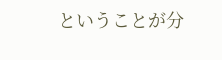ということが分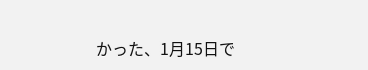かった、1月15日で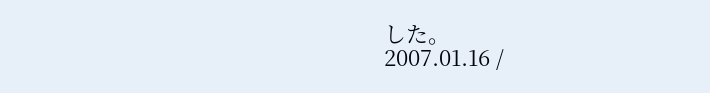した。
2007.01.16 /